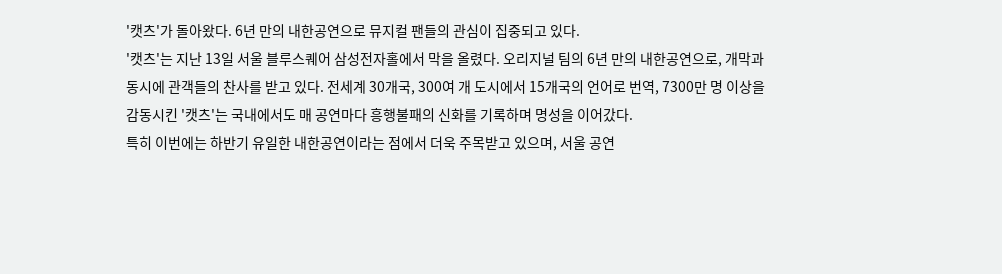'캣츠'가 돌아왔다. 6년 만의 내한공연으로 뮤지컬 팬들의 관심이 집중되고 있다.
'캣츠'는 지난 13일 서울 블루스퀘어 삼성전자홀에서 막을 올렸다. 오리지널 팀의 6년 만의 내한공연으로, 개막과 동시에 관객들의 찬사를 받고 있다. 전세계 30개국, 300여 개 도시에서 15개국의 언어로 번역, 7300만 명 이상을 감동시킨 '캣츠'는 국내에서도 매 공연마다 흥행불패의 신화를 기록하며 명성을 이어갔다.
특히 이번에는 하반기 유일한 내한공연이라는 점에서 더욱 주목받고 있으며, 서울 공연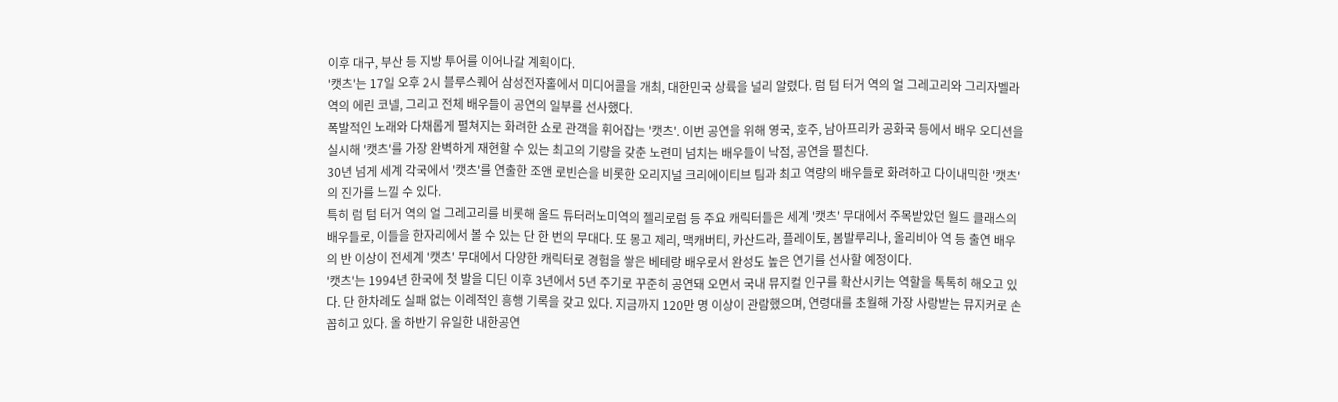이후 대구, 부산 등 지방 투어를 이어나갈 계획이다.
'캣츠'는 17일 오후 2시 블루스퀘어 삼성전자홀에서 미디어콜을 개최, 대한민국 상륙을 널리 알렸다. 럼 텀 터거 역의 얼 그레고리와 그리자벨라 역의 에린 코넬, 그리고 전체 배우들이 공연의 일부를 선사했다.
폭발적인 노래와 다채롭게 펼쳐지는 화려한 쇼로 관객을 휘어잡는 '캣츠'. 이번 공연을 위해 영국, 호주, 남아프리카 공화국 등에서 배우 오디션을 실시해 '캣츠'를 가장 완벽하게 재현할 수 있는 최고의 기량을 갖춘 노련미 넘치는 배우들이 낙점, 공연을 펼친다.
30년 넘게 세계 각국에서 '캣츠'를 연출한 조앤 로빈슨을 비롯한 오리지널 크리에이티브 팀과 최고 역량의 배우들로 화려하고 다이내믹한 '캣츠'의 진가를 느낄 수 있다.
특히 럼 텀 터거 역의 얼 그레고리를 비롯해 올드 듀터러노미역의 젤리로럼 등 주요 캐릭터들은 세계 '캣츠' 무대에서 주목받았던 월드 클래스의 배우들로, 이들을 한자리에서 볼 수 있는 단 한 번의 무대다. 또 몽고 제리, 맥캐버티, 카산드라, 플레이토, 봄발루리나, 올리비아 역 등 출연 배우의 반 이상이 전세계 '캣츠' 무대에서 다양한 캐릭터로 경험을 쌓은 베테랑 배우로서 완성도 높은 연기를 선사할 예정이다.
'캣츠'는 1994년 한국에 첫 발을 디딘 이후 3년에서 5년 주기로 꾸준히 공연돼 오면서 국내 뮤지컬 인구를 확산시키는 역할을 톡톡히 해오고 있다. 단 한차례도 실패 없는 이례적인 흥행 기록을 갖고 있다. 지금까지 120만 명 이상이 관람했으며, 연령대를 초월해 가장 사랑받는 뮤지커로 손꼽히고 있다. 올 하반기 유일한 내한공연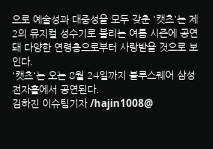으로 예술성과 대중성을 모두 갖춘 '캣츠'는 제2의 뮤지컬 성수기로 불리는 여름 시즌에 공연돼 다양한 연령층으로부터 사랑받을 것으로 보인다.
'캣츠'는 오는 8월 24일까지 블루스퀘어 삼성전자홀에서 공연된다.
김하진 이슈팀기자 /hajin1008@